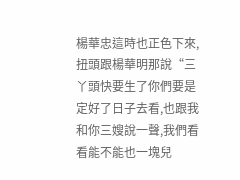楊華忠這時也正色下來,扭頭跟楊華明那說“三丫頭快要生了你們要是定好了日子去看,也跟我和你三嫂說一聲,我們看看能不能也一塊兒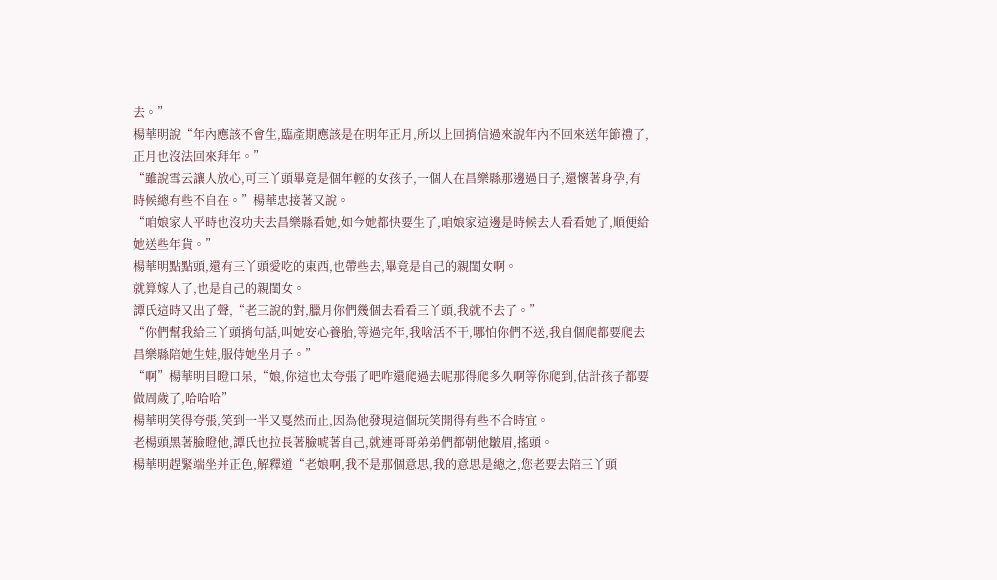去。”
楊華明說“年內應該不會生,臨產期應該是在明年正月,所以上回捎信過來說年內不回來送年節禮了,正月也沒法回來拜年。”
“雖說雪云讓人放心,可三丫頭畢竟是個年輕的女孩子,一個人在昌樂縣那邊過日子,還懷著身孕,有時候總有些不自在。”楊華忠接著又說。
“咱娘家人平時也沒功夫去昌樂縣看她,如今她都快要生了,咱娘家這邊是時候去人看看她了,順便給她送些年貨。”
楊華明點點頭,還有三丫頭愛吃的東西,也帶些去,畢竟是自己的親閨女啊。
就算嫁人了,也是自己的親閨女。
譚氏這時又出了聲,“老三說的對,臘月你們幾個去看看三丫頭,我就不去了。”
“你們幫我給三丫頭捎句話,叫她安心養胎,等過完年,我啥活不干,哪怕你們不送,我自個爬都要爬去昌樂縣陪她生娃,服侍她坐月子。”
“啊”楊華明目瞪口呆,“娘,你這也太夸張了吧咋還爬過去呢那得爬多久啊等你爬到,估計孩子都要做周歲了,哈哈哈”
楊華明笑得夸張,笑到一半又戛然而止,因為他發現這個玩笑開得有些不合時宜。
老楊頭黑著臉瞪他,譚氏也拉長著臉唬著自己,就連哥哥弟弟們都朝他皺眉,搖頭。
楊華明趕緊端坐并正色,解釋道“老娘啊,我不是那個意思,我的意思是總之,您老要去陪三丫頭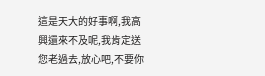這是天大的好事啊,我高興還來不及呢,我肯定送您老過去,放心吧,不要你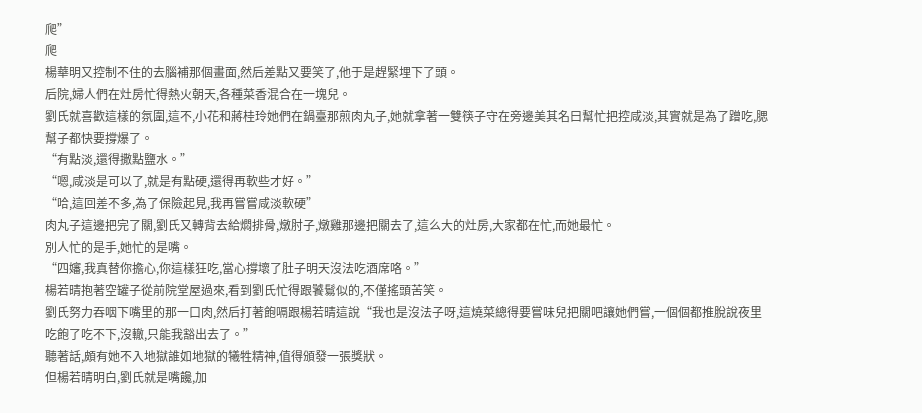爬”
爬
楊華明又控制不住的去腦補那個畫面,然后差點又要笑了,他于是趕緊埋下了頭。
后院,婦人們在灶房忙得熱火朝天,各種菜香混合在一塊兒。
劉氏就喜歡這樣的氛圍,這不,小花和蔣桂玲她們在鍋臺那煎肉丸子,她就拿著一雙筷子守在旁邊美其名曰幫忙把控咸淡,其實就是為了蹭吃,腮幫子都快要撐爆了。
“有點淡,還得撒點鹽水。”
“嗯,咸淡是可以了,就是有點硬,還得再軟些才好。”
“哈,這回差不多,為了保險起見,我再嘗嘗咸淡軟硬”
肉丸子這邊把完了關,劉氏又轉背去給燜排骨,燉肘子,燉雞那邊把關去了,這么大的灶房,大家都在忙,而她最忙。
別人忙的是手,她忙的是嘴。
“四嬸,我真替你擔心,你這樣狂吃,當心撐壞了肚子明天沒法吃酒席咯。”
楊若晴抱著空罐子從前院堂屋過來,看到劉氏忙得跟饕鬄似的,不僅搖頭苦笑。
劉氏努力吞咽下嘴里的那一口肉,然后打著飽嗝跟楊若晴這說“我也是沒法子呀,這燒菜總得要嘗味兒把關吧讓她們嘗,一個個都推脫說夜里吃飽了吃不下,沒轍,只能我豁出去了。”
聽著話,頗有她不入地獄誰如地獄的犧牲精神,值得頒發一張獎狀。
但楊若晴明白,劉氏就是嘴饞,加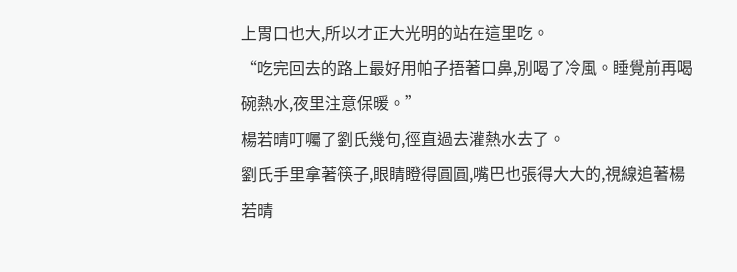上胃口也大,所以才正大光明的站在這里吃。
“吃完回去的路上最好用帕子捂著口鼻,別喝了冷風。睡覺前再喝碗熱水,夜里注意保暖。”
楊若晴叮囑了劉氏幾句,徑直過去灌熱水去了。
劉氏手里拿著筷子,眼睛瞪得圓圓,嘴巴也張得大大的,視線追著楊若晴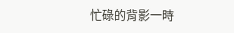忙碌的背影一時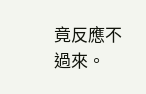竟反應不過來。